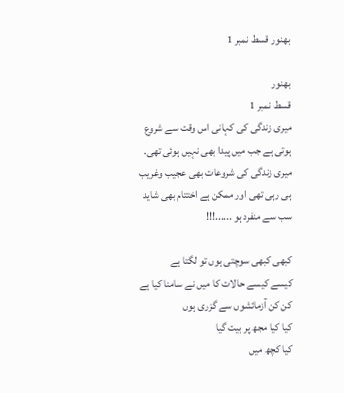بھنور قسط نمبر 1

بھنور
قسط نمبر 1
میری زندگی کی کہانی اس وقت سے شروع ہوتی ہے جب میں پیدا بھی نہیں ہوئی تھی. میری زندگی کی شروعات بھی عجیب وغریب ہی رہی تھی اور ممکن ہے اختتام بھی شاید سب سے منفرد ہو ......!!!

کبھی کبھی سوچتی ہوں تو لگتا ہے
کیسے کیسے حالات کا میں نے سامنا کیا ہے
کن کن آزمائشوں سے گزری ہوں
کیا کیا مجھ پر بیت گیا
کیا کچھ میں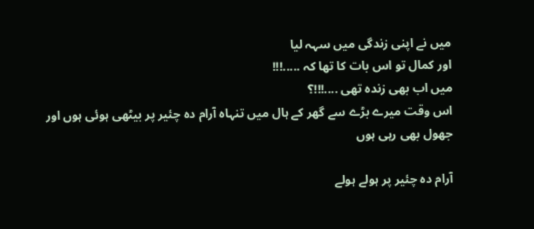میں نے اپنی زندگی میں سہہ لیا
اور کمال تو اس بات کا تھا کہ .....!!!
میں اب بھی زندہ تھی ....!!!؟
اس وقت میرے بڑے سے گھر کے ہال میں تنہاہ آرام دہ چئیر پر بیٹھی ہوئی ہوں اور جھول بھی رہی ہوں

آرام دہ چئیر پر ہولے ہولے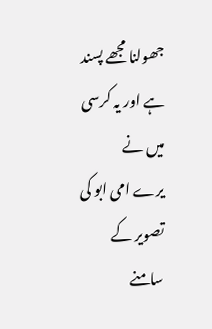جھولنا مجھے پسند ہے اور یہ کرسی میں نے
یرے امی ابو کی تصویر کے سامنے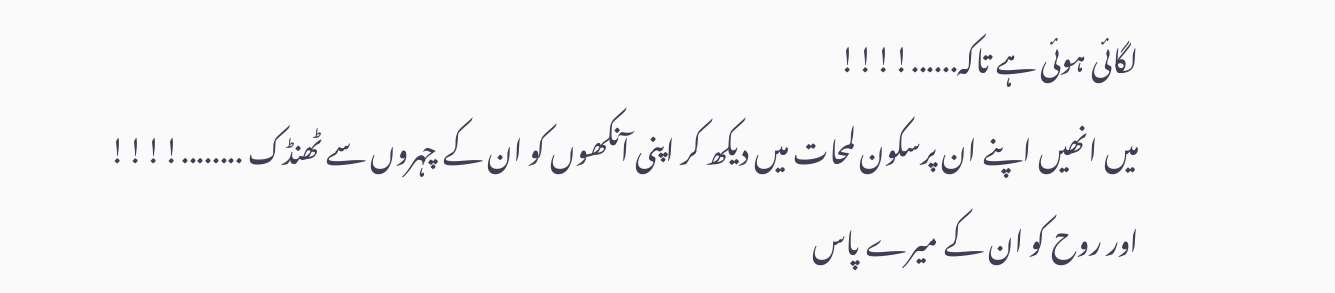لگائی ہوئی ہے تاکہ......!!!!
میں انھیں اپنے ان پرسکون لمحات میں دیکھ کر اپنی آنکھوں کو ان کے چہروں سے ٹھنڈک ........!!!!
اور روح کو ان کے میرے پاس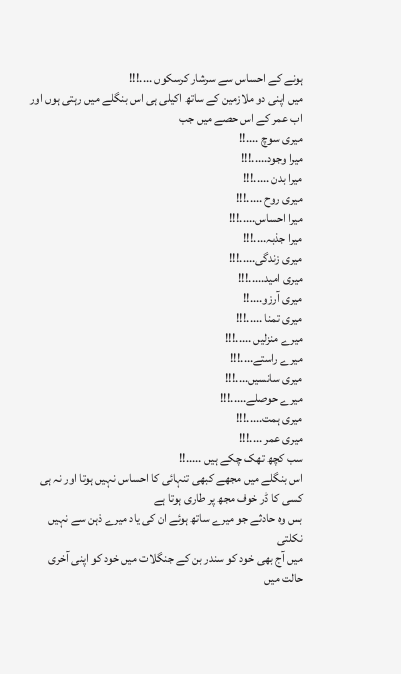ہونے کے احساس سے سرشار کرسکوں ....!!!
میں اپنی دو ملازمین کے ساتھ اکیلی ہی اس بنگلے میں رہتی ہوں اور اب عمر کے اس حصے میں جب
میری سوچ ....!!
میرا وجود.....!!!
میرا بدن .....!!!
میری روح .....!!!
میرا احساس.....!!!
میرا جذبہ....!!!
میری زندگی.....!!!
میری امید.....!!!
میری آرزو....!!
میری تمنا .....!!!
میرے منزلیں .....!!!
میرے راستے....!!!
میری سانسیں....!!!
میرے حوصلے.....!!!
میری ہمت.....!!!
میری عمر ....!!!
سب کچھ تھک چکے ہیں .....!!
اس بنگلے میں مجھے کبھی تنہائی کا احساس نہیں ہوتا اور نہ ہی کسی کا ڈر خوف مجھ پر طاری ہوتا ہے
بس وہ حادثے جو میرے ساتھ ہوئے ان کی یاد میرے ذہن سے نہیں نکلتی
میں آج بھی خود کو سندر بن کے جنگلات میں خود کو اپنی آخری حالت میں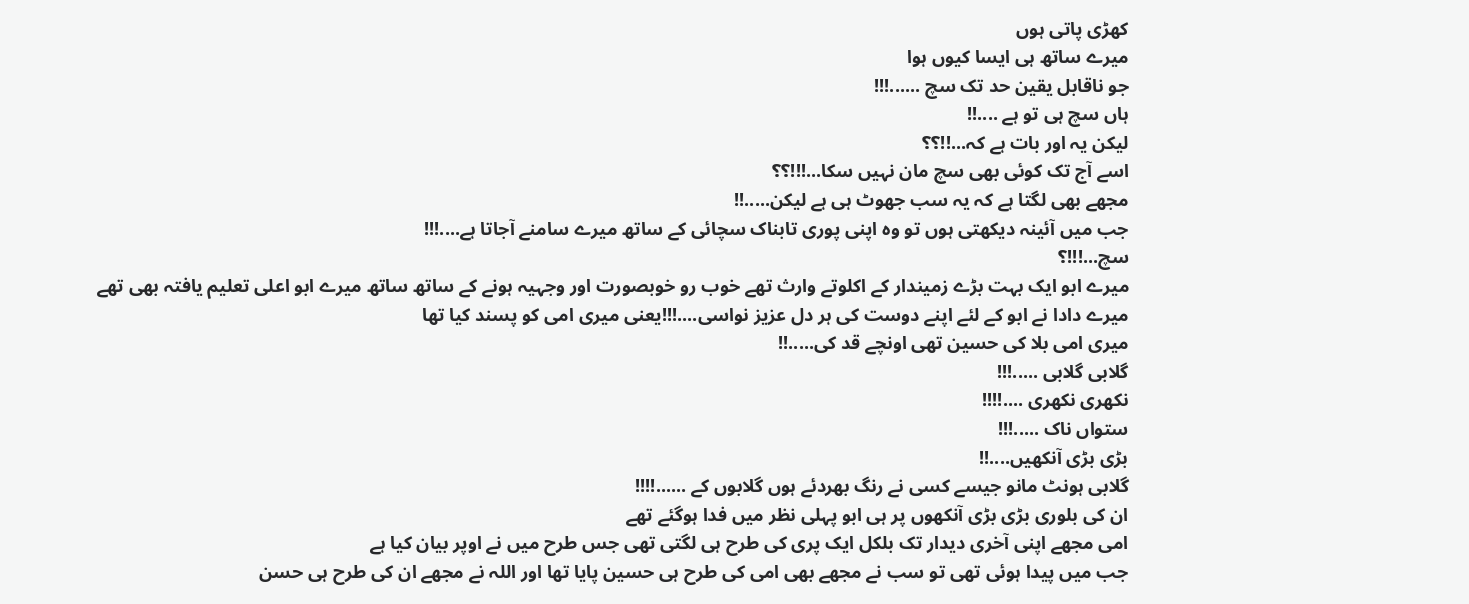کھڑی پاتی ہوں
میرے ساتھ ہی ایسا کیوں ہوا
جو ناقابل یقین حد تک سچ ......!!!
ہاں سچ ہی تو ہے ....!!
لیکن یہ اور بات ہے کہ...!!؟؟
اسے آج تک کوئی بھی سچ مان نہیں سکا...!!!؟؟
مجھے بھی لگتا ہے کہ یہ سب جھوٹ ہی ہے لیکن.....!!
جب میں آئینہ دیکھتی ہوں تو وہ اپنی پوری تابناک سچائی کے ساتھ میرے سامنے آجاتا ہے....!!!
سچ...!!!؟
میرے ابو ایک بہت بڑے زمیندار کے اکلوتے وارث تھے خوب رو خوبصورت اور وجہیہ ہونے کے ساتھ ساتھ میرے ابو اعلی تعلیم یافتہ بھی تھے
میرے دادا نے ابو کے لئے اپنے دوست کی ہر دل عزیز نواسی....!!!یعنی میری امی کو پسند کیا تھا
میری امی بلا کی حسین تھی اونچے قد کی.....!!
گلابی گلابی .....!!!
نکھری نکھری ....!!!!
ستواں ناک .....!!!
بڑی بڑی آنکھیں....!!
گلابی ہونٹ مانو جیسے کسی نے رنگ بھردئے ہوں گلابوں کے ......!!!!
ان کی بلوری بڑی بڑی آنکھوں پر ہی ابو پہلی نظر میں فدا ہوگئے تھے
امی مجھے اپنی آخری دیدار تک بلکل ایک پری کی طرح ہی لگتی تھی جس طرح میں نے اوپر بیان کیا ہے
جب میں پیدا ہوئی تھی تو سب نے مجھے بھی امی کی طرح ہی حسین پایا تھا اور اللہ نے مجھے ان کی طرح ہی حسن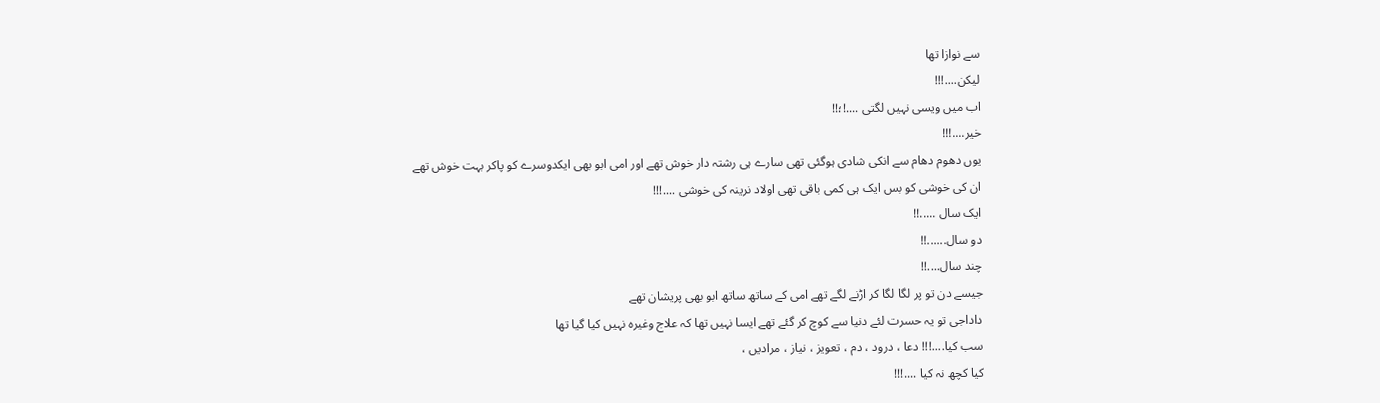سے نوازا تھا
لیکن....!!!
اب میں ویسی نہیں لگتی ....!؛!!
خیر....!!!
یوں دھوم دھام سے انکی شادی ہوگئی تھی سارے ہی رشتہ دار خوش تھے اور امی ابو بھی ایکدوسرے کو پاکر بہت خوش تھے
ان کی خوشی کو بس ایک ہی کمی باقی تھی اولاد نرینہ کی خوشی ....!!!
ایک سال .....!!
دو سال......!!
چند سال....!!
جیسے دن تو پر لگا لگا کر اڑنے لگے تھے امی کے ساتھ ساتھ ابو بھی پریشان تھے
داداجی تو یہ حسرت لئے دنیا سے کوچ کر گئے تھے ایسا نہیں تھا کہ علاج وغیرہ نہیں کیا گیا تھا
سب کیا....!!! دعا ، درود ، دم ، تعویز ، نیاز ، مرادیں ،
کیا کچھ نہ کیا ....!!!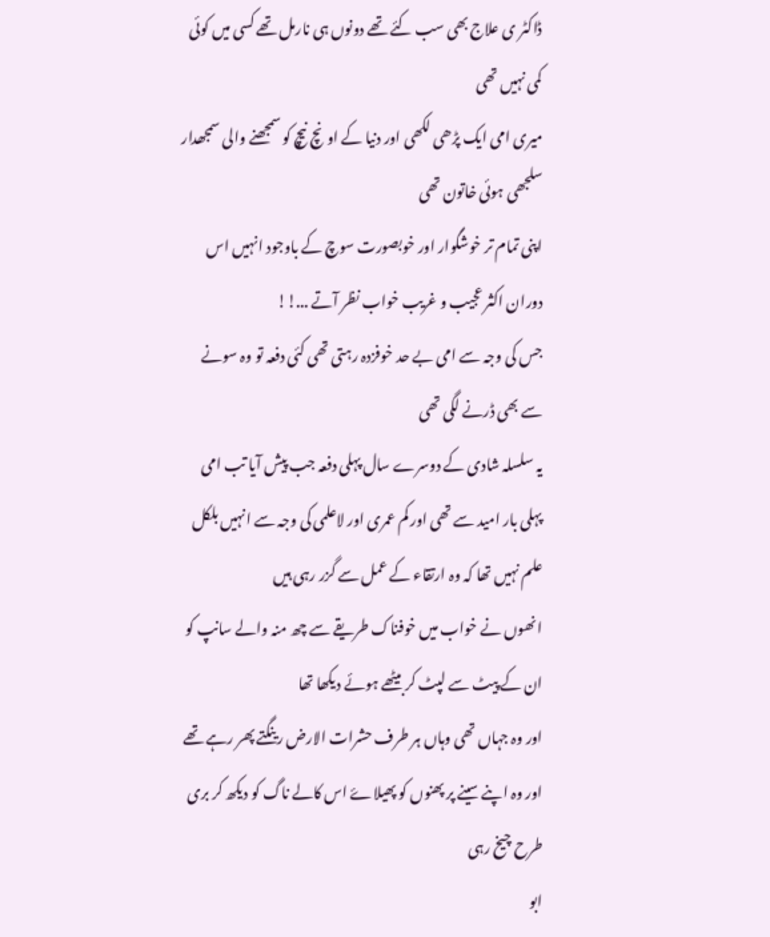ڈاکٹر ی علاج بھی سب کئے تھے دونوں ہی نارمل تھے کسی میں کوئی کمی نہیں تھی
میری امی ایک پڑھی لکھی اور دنیا کے اونچ نیچ کو سمجھنے والی سمجھدار سلجھی ہوئی خاتون تھی
اپنی تمام تر خوشگوار اور خوبصورت سوچ کے باوجود انہیں اس دوران اکثر عجیب و غریب خواب نظر آتے ...!!
جس کی وجہ سے امی بے حد خوفزدہ رہتی تھی کئی دفعہ تو وہ سونے سے بھی ڈرنے لگی تھی
یہ سلسلہ شادی کے دوسرے سال پہلی دفعہ جب پیش آیا تب امی پہلی بار امید سے تھی اور کم عمری اور لاعلمی کی وجہ سے انہیں بلکل علم نہیں تھا کہ وہ ارتقاء کے عمل سے گزر رہی ہیں
انھوں نے خواب میں خوفناک طریقے سے چھ منہ والے سانپ کو ان کے پیٹ سے لپٹ کر بیٹھے ہوئے دیکھا تھا
اور وہ جہاں تھی وہاں ہر طرف حشرات الارض رینگتے پھر رہے تھے اور وہ اپنے سینے پر پھنوں کو پھیلاۓ اس کالے ناگ کو دیکھ کر بری طرح چیخ رہی
ابو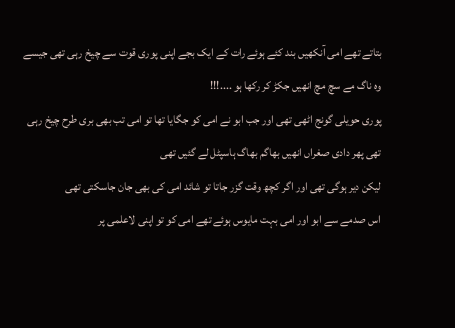بتاتے تھے امی آنکھیں بند کئے ہوئے رات کے ایک بجے اپنی پوری قوت سے چیخ رہی تھی جیسے وہ ناگ مے سچ مچ انھیں جکڑ کر رکھا ہو ....!!!
پوری حویلی گونج اٹھی تھی اور جب ابو نے امی کو جگایا تھا تو امی تب بھی بری طرح چیخ رہی تھی پھر دادی صغراں انھیں بھاگم بھاگ ہاسپٹل لے گئیں تھی
لیکن دیر ہوگی تھی اور اگر کچھ وقت گزر جاتا تو شائد امی کی بھی جان جاسکتی تھی
اس صدمے سے ابو اور امی بہت مایوس ہوئے تھے امی کو تو اپنی لاعلمی پر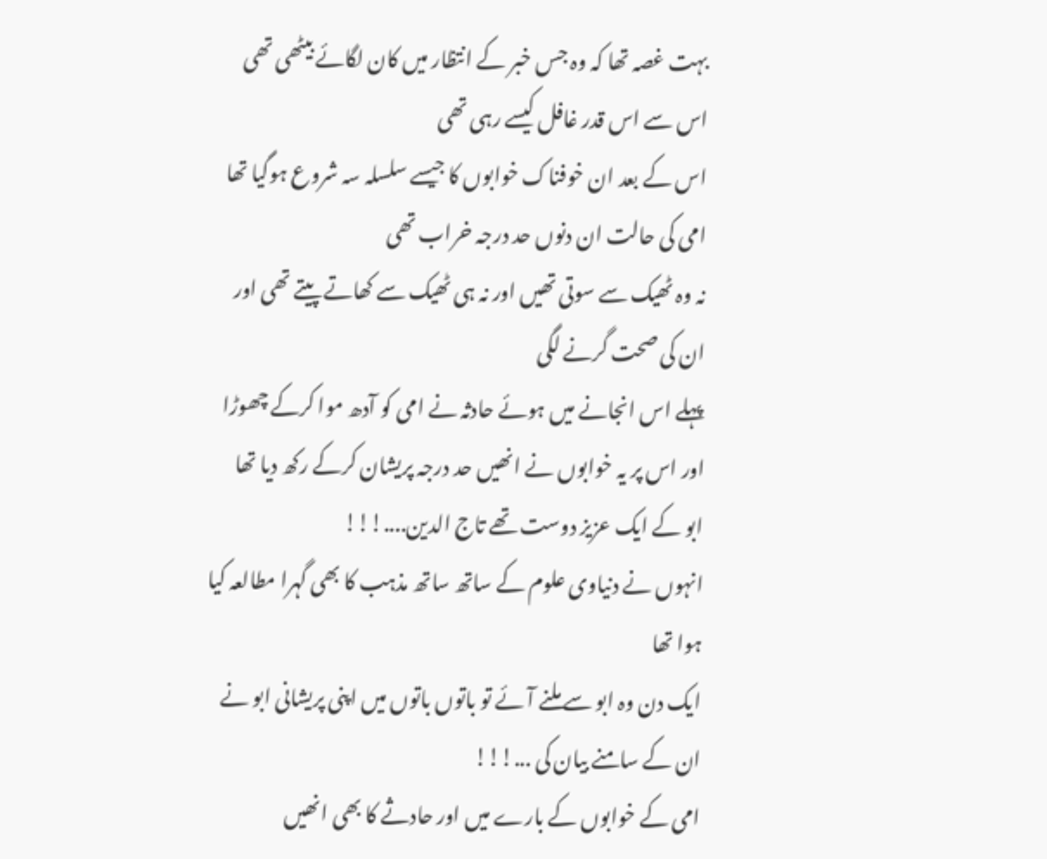بہت غصہ تھا کہ وہ جس خبر کے انتظار میں کان لگائے بیٹھی تھی اس سے اس قدر غافل کیسے رہی تھی
اس کے بعد ان خوفناک خوابوں کا جیسے سلسلہ سہ شروع ہوگیا تھا امی کی حالت ان دنوں حد درجہ خراب تھی
نہ وہ ٹھیک سے سوتی تھیں اور نہ ہی ٹھیک سے کھاتے پیتے تھی اور ان کی صحت گرنے لگی
پہلے اس انجانے میں ہوئے حادثہ نے امی کو آدھ موا کرکے چھوڑا اور اس پر یہ خوابوں نے انھیں حد درجہ پریشان کرکے رکھ دیا تھا
ابو کے ایک عزیز دوست تھے تاج الدین....!!!
انہوں نے دنیاوی علوم کے ساتھ ساتھ مذہب کا بھی گہرا مطالعہ کیا ہوا تھا
ایک دن وہ ابو سے ملنے آئے تو باتوں باتوں میں اپنی پریشانی ابو نے ان کے سامنے بیان کی ...!!!
امی کے خوابوں کے بارے میں اور حادثے کا بھی انھیں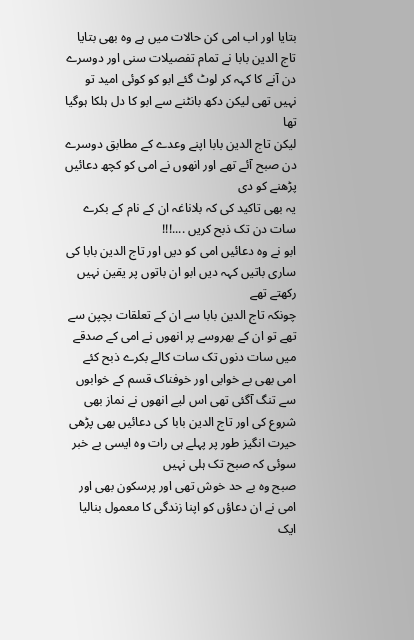بتایا اور اب امی کن حالات میں ہے وہ بھی بتایا
تاج الدین بابا نے تمام تفصیلات سنی اور دوسرے دن آنے کا کہہ کر لوٹ گئے ابو کو کوئی امید تو نہیں تھی لیکن دکھ بانٹنے سے ابو کا دل ہلکا ہوگیا تھا
لیکن تاج الدین بابا اپنے وعدے کے مطابق دوسرے دن صبح آئے تھے اور انھوں نے امی کو کچھ دعائیں پڑھنے کو دی
یہ بھی تاکید کی کہ بلاناغہ ان کے نام کے بکرے سات دن تک ذبح کریں ....!!!
ابو نے وہ دعائیں امی کو دیں اور تاج الدین بابا کی ساری باتیں کہہ دیں ابو ان باتوں پر یقین نہیں رکھتے تھے
چونکہ تاج الدین بابا سے ان کے تعلقات بچپن سے تھے تو ان کے بھروسے پر انھوں نے امی کے صدقے میں سات دنوں تک سات کالے بکرے ذبح کئے
امی بھی بے خوابی اور خوفناک قسم کے خوابوں سے تنگ آگئی تھی اس لیے انھوں نے نماز بھی شروع کی اور تاج الدین بابا کی دعائیں بھی پڑھی
حیرت انگیز طور پر پہلے ہی رات وہ ایسی بے خبر سوئی کہ صبح تک ہلی نہیں
صبح وہ بے حد خوش تھی اور پرسکون بھی اور امی نے ا‌ن دعاؤں کو اپنا زندگی کا معمول بنالیا
ایک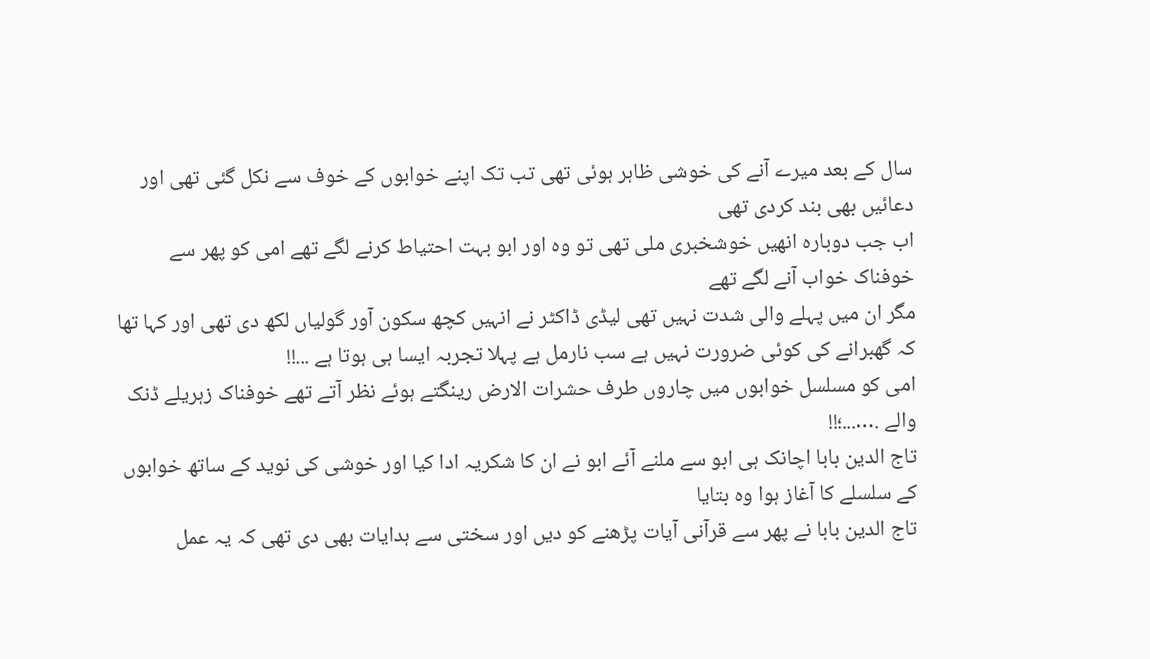سال کے بعد میرے آنے کی خوشی ظاہر ہوئی تھی تب تک اپنے خوابوں کے خوف سے نکل گئی تھی اور دعائیں بھی بند کردی تھی
اب جب دوبارہ انھیں خوشخبری ملی تھی تو وہ اور ابو بہت احتیاط کرنے لگے تھے امی کو پھر سے خوفناک خواب آنے لگے تھے
مگر ان میں پہلے والی شدت نہیں تھی لیڈی ڈاکٹر نے انہیں کچھ سکون آور گولیاں لکھ دی تھی اور کہا تھا کہ گھبرانے کی کوئی ضرورت نہیں ہے سب نارمل ہے پہلا تجربہ ایسا ہی ہوتا ہے ...!!
امی کو مسلسل خوابوں میں چاروں طرف حشرات الارض رینگتے ہوئے نظر آتے تھے خوفناک زہریلے ڈنک والے .…...؛!!
تاج الدین بابا اچانک ہی ابو سے ملنے آئے ابو نے ان کا شکریہ ادا کیا اور خوشی کی نوید کے ساتھ خوابوں کے سلسلے کا آغاز ہوا وہ بتایا
تاج الدین بابا نے پھر سے قرآنی آیات پڑھنے کو دیں اور سختی سے ہدایات بھی دی تھی کہ یہ عمل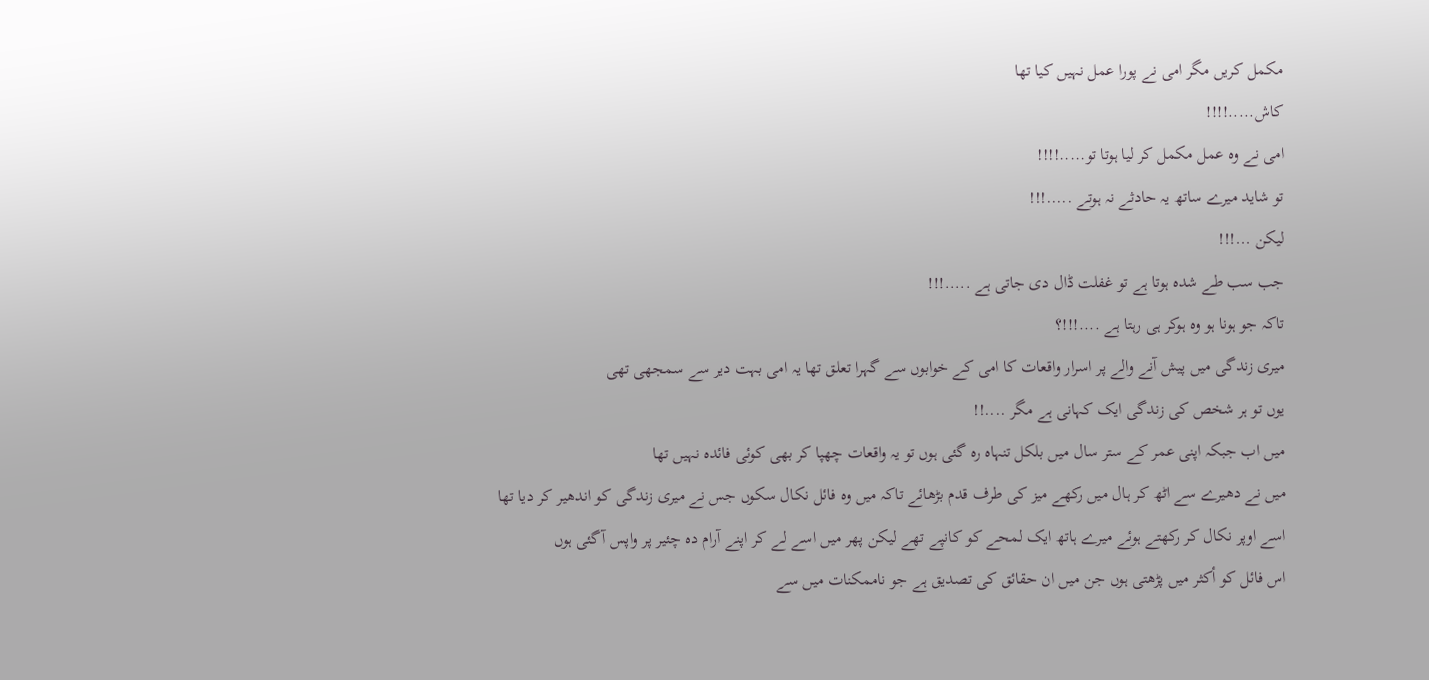مکمل کریں مگر امی نے پورا عمل نہیں کیا تھا
کاش.....!!!!
امی نے وہ عمل مکمل کر لیا ہوتا تو.....!!!!
تو شاید میرے ساتھ یہ حادثے نہ ہوتے .....!!!
لیکن ...!!!
جب سب طے شدہ ہوتا ہے تو غفلت ڈال دی جاتی ہے .....!!!
تاکہ جو ہونا ہو وہ ہوکر ہی رہتا ہے ....!!!؟
میری زندگی میں پیش آنے والے پر اسرار واقعات کا امی کے خوابوں سے گہرا تعلق تھا یہ امی بہت دیر سے سمجھی تھی
یوں تو ہر شخص کی زندگی ایک کہانی ہے مگر ....!!
میں اب جبکہ اپنی عمر کے ستر سال میں بلکل تنہاہ رہ گئی ہوں تو یہ واقعات چھپا کر بھی کوئی فائدہ نہیں تھا
میں نے دھیرے سے اٹھ کر ہال میں رکھے میز کی طرف قدم بڑھائے تاکہ میں وہ فائل نکال سکوں جس نے میری زندگی کو اندھیر کر دیا تھا
اسے اوپر نکال کر رکھتے ہوئے میرے ہاتھ ایک لمحے کو کانپے تھے لیکن پھر میں اسے لے کر اپنے آرام دہ چئیر پر واپس آگئی ہوں
اس فائل کو أکثر میں پڑھتی ہوں جن میں ان حقائق کی تصدیق ہے جو ناممکنات میں سے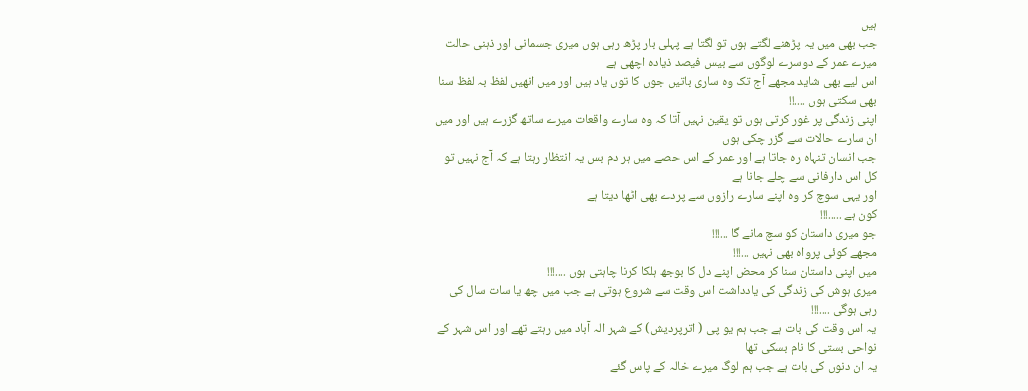ہیں
جب بھی میں یہ پڑھنے لگتے ہوں تو لگتا ہے پہلی بار پڑھ رہی ہوں میری جسمانی اور ذہنی حالت میرے عمر کے دوسرے لوگوں سے بیس فیصد ذیادہ اچھی ہے
اس لیے بھی شاید مجھے آج تک وہ ساری باتیں جوں کا توں یاد ہیں اور میں انھیں لفظ بہ لفظ سنا بھی سکتی ہوں ....!!
اپنی زندگی پر غور کرتی ہوں تو یقین نہیں آتا کہ وہ سارے واقعات میرے ساتھ گزرے ہیں اور میں ان سارے حالات سے گزر چکی ہوں
جب انسان تنہاہ رہ جاتا ہے اور عمر کے اس حصے میں ہر دم بس یہ انتظار رہتا ہے کہ آج نہیں تو کل اس دارفانی سے چلے جانا ہے
اور یہی سوچ کر وہ اپنے سارے رازوں سے پردے بھی اٹھا دیتا ہے
کون ہے .....!!!
جو میری داستان کو سچ مانے گا ...!!!
مجھے کوئی پرواہ بھی نہیں ...!!!
میں اپنی داستان سنا کر محض اپنے دل کا بوجھ ہلکا کرنا چاہتی ہوں ....!!!
میری ہوش کی زندگی کی یادداشت اس وقت سے شروع ہوتی ہے جب میں چھ یا سات سال کی رہی ہوگی ....!!!
یہ اس وقت کی بات ہے جب ہم یو پی ( اترپردیش) کے شہر الہ آباد میں رہتے تھے اور اس شہر کے نواحی بستی کا نام بسکی تھا
یہ ان دنوں کی بات ہے جب ہم لوگ میرے خالہ کے پاس گئے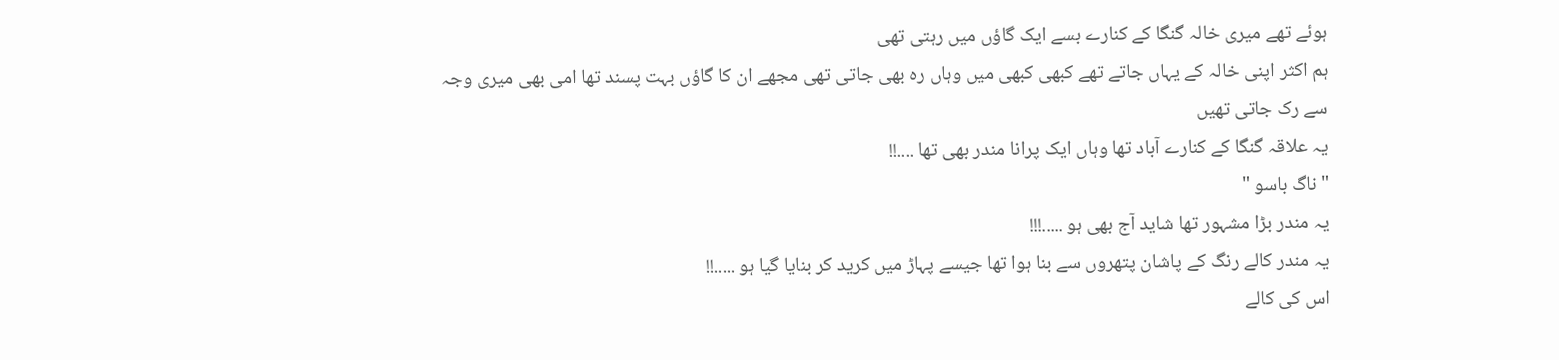ہوئے تھے میری خالہ گنگا کے کنارے بسے ایک گاؤں میں رہتی تھی
ہم اکثر اپنی خالہ کے یہاں جاتے تھے کبھی کبھی میں وہاں رہ بھی جاتی تھی مجھے ان کا گاؤں بہت پسند تھا امی بھی میری وجہ سے رک جاتی تھیں
یہ علاقہ گنگا کے کنارے آباد تھا وہاں ایک پرانا مندر بھی تھا ....!!
" ناگ باسو "
یہ مندر بڑا مشہور تھا شاید آج بھی ہو .....!!!
یہ مندر کالے رنگ کے پاشان پتھروں سے بنا ہوا تھا جیسے پہاڑ میں کرید کر بنایا گیا ہو .....!!
اس کی کالے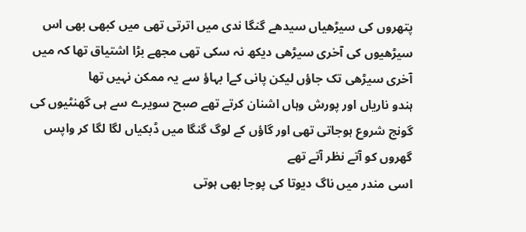پتھروں کی سیڑھیاں سیدھے گنگا ندی میں اترتی تھی میں کبھی بھی اس سیڑھیوں کی آخری سیڑھی دیکھ نہ سکی تھی مجھے بڑا اشتیاق تھا کہ میں آخری سیڑھی تک جاؤں لیکن پانی کےا بہاؤ سے یہ ممکن نہیں تھا
ہندو ناریاں اور پورش وہاں اشنان کرتے تھے صبح سویرے سے ہی گھنٹیوں کی گونج شروع ہوجاتی تھی اور گاؤں کے لوگ گنگا میں ڈبکیاں لگا لگا کر واپس گھروں کو آتے نظر آتے تھے
اسی مندر میں ناگ دیوتا کی پوجا بھی ہوتی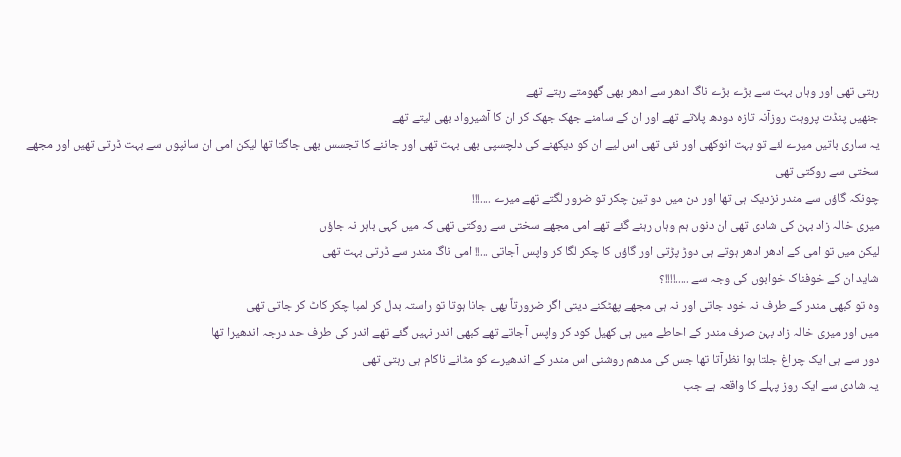رہتی تھی اور وہاں بہت سے بڑے بڑے ناگ ادھر سے ادھر بھی گھومتے رہتے تھے
جنھیں پنڈت پروہت روزآنہ تازہ دودھ پلاتے تھے اور ان کے سامنے جھک جھک کر ان کا آشیرواد بھی لیتے تھے
یہ ساری باتیں میرے لئے تو بہت انوکھی اور نئی تھی اس لیے ان کو دیکھنے کی دلچسپی بھی بہت تھی اور جاننے کا تجسس بھی جاگتا تھا لیکن امی ان سانپوں سے بہت ڈرتی تھیں اور مجھے سختی سے روکتی تھی
چونکہ گاؤں سے مندر نزدیک ہی تھا اور دن میں دو تین چکر تو ضرور لگتے تھے میرے ....!!!
میری خالہ زاد بہن کی شادی تھی ان دنوں ہم وہاں رہنے گئے تھے امی مجھے سختی سے روکتی تھی کہ میں کہی باہر نہ جاؤں
لیکن میں تو امی کے ادھر ادھر ہوتے ہی دوڑ پڑتی اور گاؤں کا چکر لگا کر واپس آجاتی ...!! امی ناگ مندر سے ڈرتی بہت تھی
شاید ان کے خوفناک خوابوں کی وجہ سے .....!!!!؟
وہ تو کبھی مندر کے طرف نہ خود جاتی اور نہ ہی مجھے پھٹکنے دیتی اگر ضرورتاً بھی جانا ہوتا تو راستہ بدل کر لمبا چکر کاٹ کر جاتی تھی
میں اور میری خالہ زاد بہن صرف مندر کے احاطے میں ہی کھیل کود کر واپس آجاتے تھے کبھی اندر نہیں گئے تھے اندر کی طرف حد درجہ اندھیرا تھا
دور سے ہی ایک چراغ جلتا ہوا نظرآتا تھا جس کی مدھم روشنی اس مندر کے اندھیرے کو مٹانے ناکام ہی رہتی تھی
یہ شادی سے ایک روز پہلے کا واقعہ ہے جب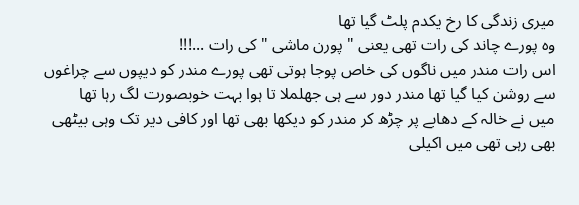میری زندگی کا رخ یکدم پلٹ گیا تھا
وہ پورے چاند کی رات تھی یعنی " پورن ماشی " کی رات ...!!!
اس رات مندر میں ناگوں کی خاص پوجا ہوتی تھی پورے مندر کو دیپوں سے چراغوں سے روشن کیا گیا تھا مندر دور سے ہی جھلملا تا ہوا بہت خوبصورت لگ رہا تھا
میں نے خالہ کے دھابے پر چڑھ کر مندر کو دیکھا بھی تھا اور کافی دیر تک وہی بیٹھی بھی رہی تھی میں اکیلی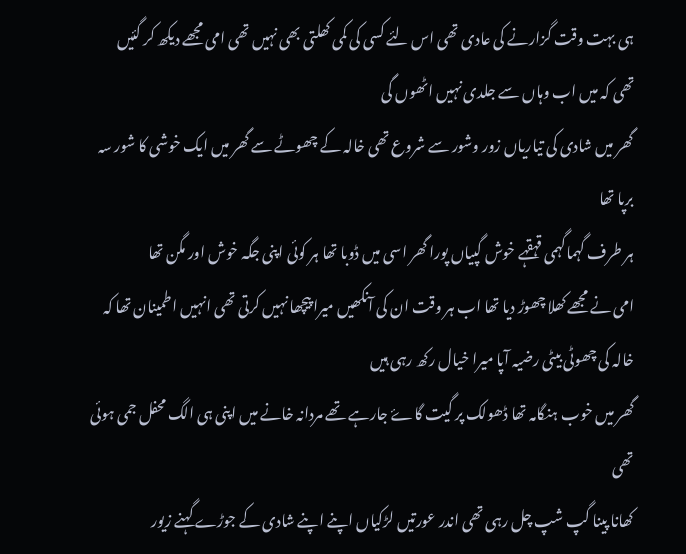ہی بہت وقت گزارنے کی عادی تھی اس لئے کسی کی کمی کھلتی بھی نہیں تھی امی مجھے دیکھ کر گئیں تھی کہ میں اب وہاں سے جلدی نہیں اٹھوں گی
گھر میں شادی کی تیاریاں زور وشور سے شروع تھی خالہ کے چھوٹے سے گھر میں ایک خوشی کا شور سہ برپا تھا
ہر طرف گہماگہمی قہقہے خوش گپیاں پورا گھر اسی میں ڈوبا تھا ہر کوئی اپنی جگہ خوش اور مگن تھا
امی نے مجھے کھلا چھوڑ دیا تھا اب ہر وقت ان کی آنکھیں میرا پیچھا نہیں کرتی تھی انہیں اطمینان تھا کہ خالہ کی چھوٹی بیٹی رضیہ آپا میرا خیال رکھ رہی ہیں
گھر میں خوب ہنگامہ تھا ڈھولک پر گیت گاۓ جارہے تھے مردانہ خانے میں اپنی ہی الگ محفل جمی ہوئی تھی
کھانا پینا گپ شپ چل رہی تھی اندر عورتیں لڑکیاں اپنے اپنے شادی کے جوڑے گہنے زیور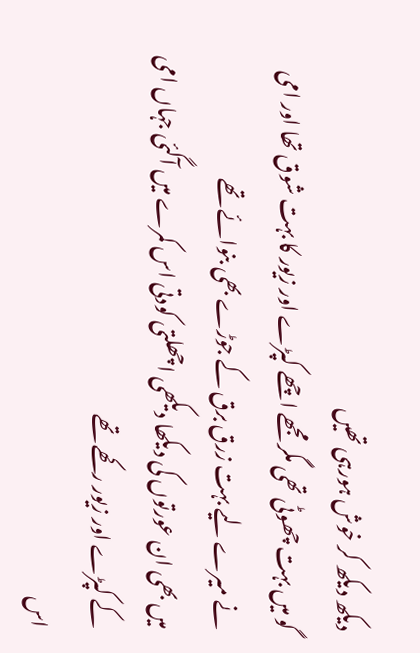دیکھ دیکھ کر خوش ہورہی تھیں
گو میں بہت چھوٹی تھی مگر مجھے اچھے کپڑے اور زیور کا بہت شوق تھا اور امی نے میرے لیے بہت زرق برق کے جوڑے بھی بنوائے تھے
میں بھی ان عورتوں کی دیکھا دیکھی اچھلتی کودتی اس کمرے میں آگئی جہاں امی کے کپڑے اور زیور رکھے تھے
اس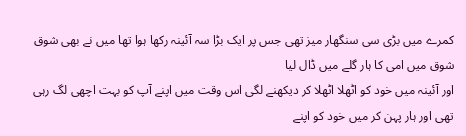کمرے میں بڑی سی سنگھار میز تھی جس پر ایک بڑا سہ آئینہ رکھا ہوا تھا میں نے بھی شوق شوق میں امی کا ہار گلے میں ڈال لیا
اور آئینہ میں خود کو اٹھلا اٹھلا کر دیکھنے لگی اس وقت میں اپنے آپ کو بہت اچھی لگ رہی تھی اور ہار پہن کر میں خود کو اپنے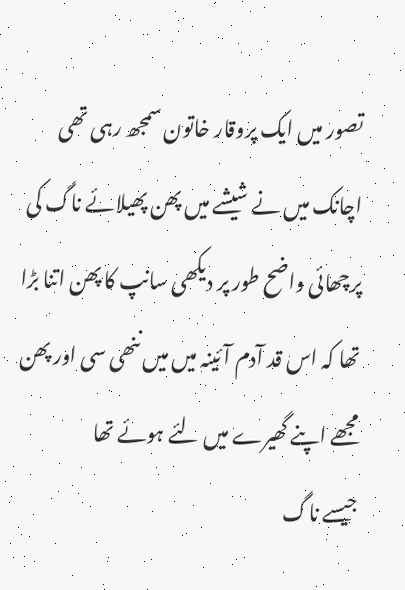تصور میں ایک پروقار خاتون سمجھ رہی تھی
اچانک میں نے شیشے میں پھن پھیلائے ناگ کی پرچھائی واضح طور پر دیکھی سانپ کا پھن اتنا بڑا تھا کہ اس قد آدم آئینہ میں میں ننھی سی اور پھن مجھے اپنے گھیرے میں لئے ہوئے تھا
جیسے ناگ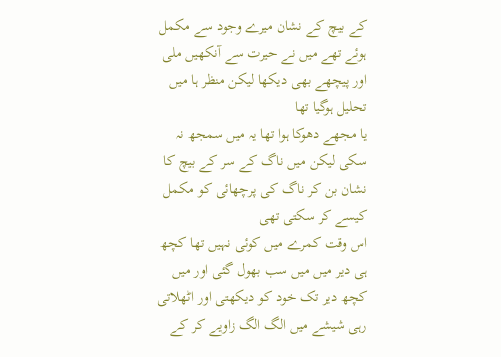کے بیچ کے نشان میرے وجود سے مکمل ہوئے تھے میں نے حیرت سے آنکھیں ملی اور پیچھے بھی دیکھا لیکن منظر ہا میں تحلیل ہوگیا تھا
یا مجھے دھوکا ہوا تھا یہ میں سمجھ نہ سکی لیکن میں ناگ کے سر کے بیچ کا نشان بن کر ناگ کی پرچھائی کو مکمل کیسے کر سکتی تھی
اس وقت کمرے میں کوئی نہیں تھا کچھ ہی دیر میں میں سب بھول گئی اور میں کچھ دیر تک خود کو دیکھتی اور اٹھلاتی رہی شیشے میں الگ الگ زاویے کر کے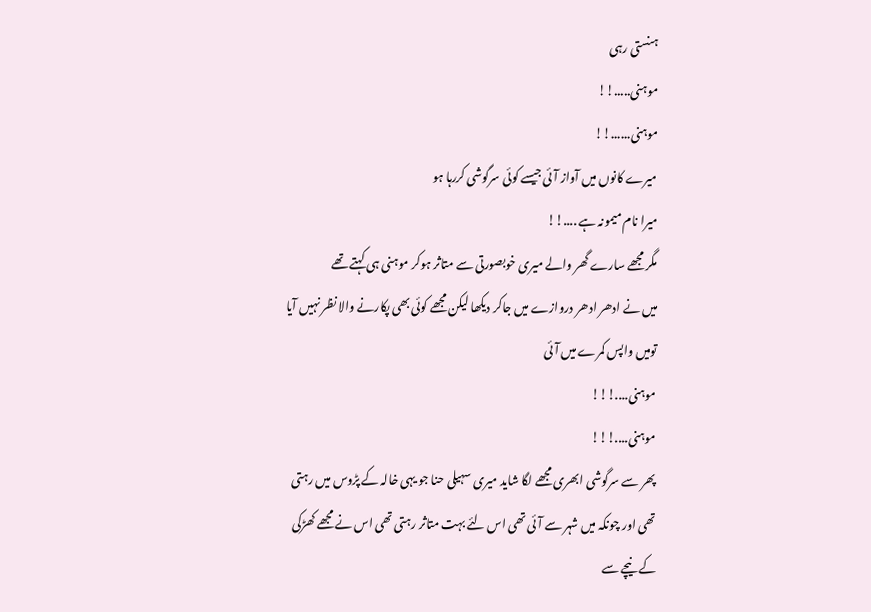ہنستی رہی
موہنی.....!!
موہنی......!!
میرے کانوں میں آواز آئی جیسے کوئی سرگوشی کررہا ہو
میرا نام میمونہ ہے ....!!
مگر مجھے سارے گھر والے میری خوبصورتی سے متاثر ہوکر موہنی ہی کہتے تھے
میں نے ادھر ادھر دروازے میں جاکر دیکھا لیکن مجھے کوئی بھی پکارنے والا نظر نہیں آیا تومیں واپس کمرے میں آئی
موہنی....!!!
موہنی....!!!
پھر سے سرگوشی ابھری مجھے لگا شاید میری سہیلی حنا جو یہی خالہ کے پڑوس میں رہتی تھی اور چونکہ میں شہر سے آئی تھی اس لئے بہت متاثر رہتی تھی اس نے مجھے کھڑکی کے نیچے سے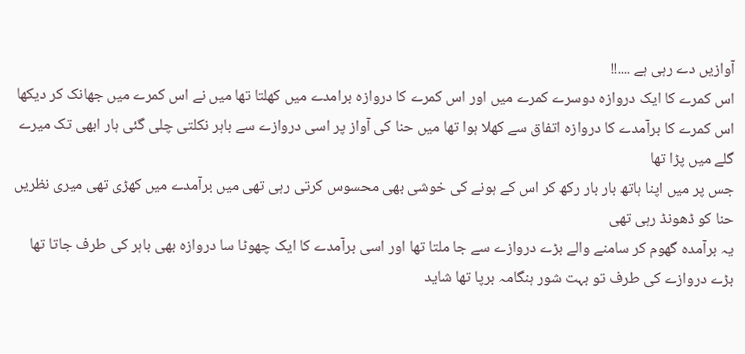آوازیں دے رہی ہے ....!!
اس کمرے کا ایک دروازہ دوسرے کمرے میں اور اس کمرے کا دروازہ برامدے میں کھلتا تھا میں نے اس کمرے میں جھانک کر دیکھا
اس کمرے کا برآمدے کا دروازہ اتفاق سے کھلا ہوا تھا میں حنا کی آواز پر اسی دروازے سے باہر نکلتی چلی گئی ہار ابھی تک میرے گلے میں پڑا تھا
جس پر میں اپنا ہاتھ بار بار رکھ کر اس کے ہونے کی خوشی بھی محسوس کرتی رہی تھی میں برآمدے میں کھڑی تھی میری نظریں حنا کو ڈھونڈ رہی تھی
یہ برآمدہ گھوم کر سامنے والے بڑے دروازے سے جا ملتا تھا اور اسی برآمدے کا ایک چھوٹا سا دروازہ بھی باہر کی طرف جاتا تھا
بڑے دروازے کی طرف تو بہت شور ہنگامہ برپا تھا شاید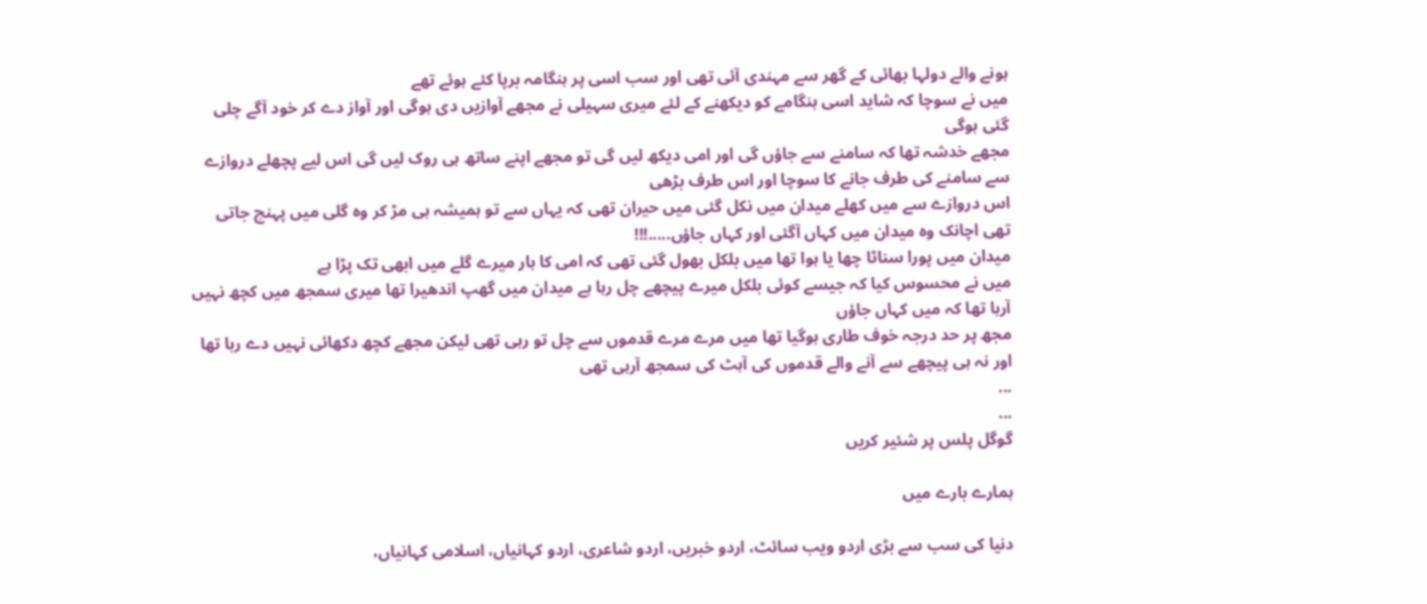ہونے والے دولہا بھائی کے گھر سے مہندی آئی تھی اور سب اسی پر ہنگامہ برپا کئے ہوئے تھے
میں نے سوچا کہ شاید اسی ہنگامے کو دیکھنے کے لئے میری سہیلی نے مجھے آوازیں دی ہوگی اور آواز دے کر خود آگے چلی گئی ہوگی
مجھے خدشہ تھا کہ سامنے سے جاؤں گی اور امی دیکھ لیں گی تو مجھے اپنے ساتھ ہی روک لیں گی اس لیے پچھلے دروازے سے سامنے کی طرف جانے کا سوچا اور اس طرف بڑھی
اس دروازے سے میں کھلے میدان میں نکل گئی میں حیران تھی کہ یہاں سے تو ہمیشہ ہی مڑ کر وہ گلی میں پہنچ جاتی تھی اچانک وہ میدان میں کہاں آگئی اور کہاں جاؤں.....!!!
میدان میں پورا سناٹا چھا یا ہوا تھا میں بلکل بھول گئی تھی کہ امی کا ہار میرے گلے میں ابھی تک پڑا ہے
میں نے محسوس کیا کہ جیسے کوئی بلکل میرے پیچھے چل رہا ہے میدان میں گھپ اندھیرا تھا میری سمجھ میں کچھ نہیں آرہا تھا کہ میں کہاں جاؤں
مجھ پر حد درجہ خوف طاری ہوگیا تھا میں مرے مرے قدموں سے چل تو رہی تھی لیکن مجھے کچھ دکھائی نہیں دے رہا تھا اور نہ ہی پیچھے سے آنے والے قدموں کی آہٹ کی سمجھ آرہی تھی
...
...
گوگل پلس پر شئیر کریں

ہمارے بارے میں

دنیا کی سب سے بڑی اردو ویب سائٹ، اردو خبریں، اردو شاعری، اردو کہانیاں، اسلامی کہانیاں،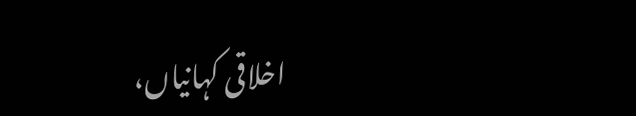اخلاقی کہانیاں،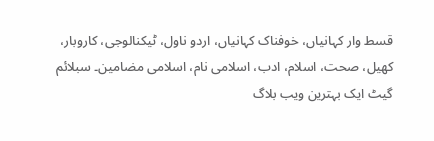قسط وار کہانیاں، خوفناک کہانیاں، اردو ناول، ٹیکنالوجی، کاروبار، کھیل، صحت، اسلام، ادب، اسلامی نام، اسلامی مضامین۔ سبلائم گیٹ ایک بہترین ویب بلاگ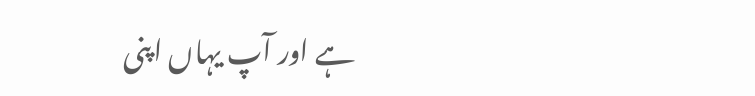ہے اور آپ یہاں اپنی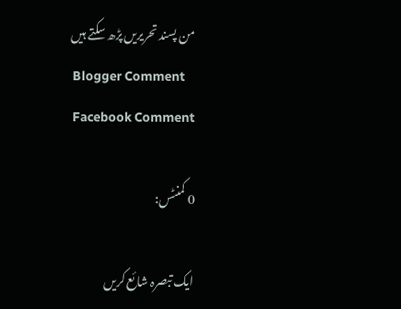من پسند تحریریں پڑھ سکتے ہیں
    Blogger Comment
    Facebook Comment

0 کمنٹس:

ایک تبصرہ شائع کریں